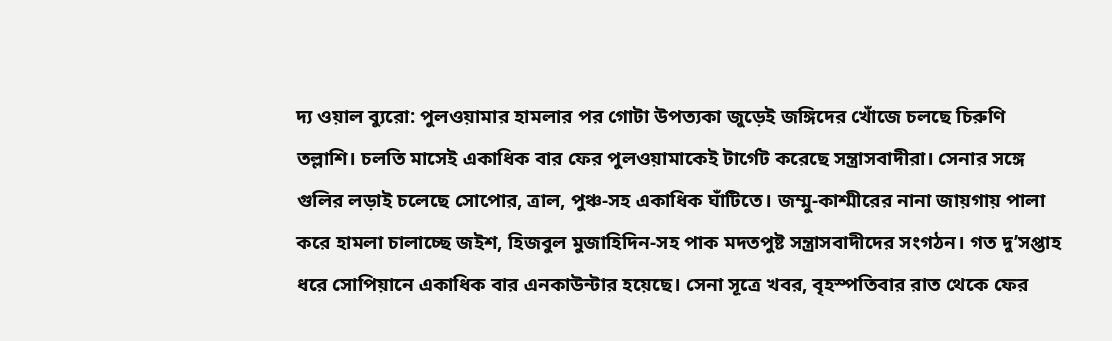দ্য ওয়াল ব্যুরো: পুলওয়ামার হামলার পর গোটা উপত্যকা জুড়েই জঙ্গিদের খোঁজে চলছে চিরুণি তল্লাশি। চলতি মাসেই একাধিক বার ফের পুলওয়ামাকেই টার্গেট করেছে সন্ত্রাসবাদীরা। সেনার সঙ্গে গুলির লড়াই চলেছে সোপোর, ত্রাল, পুঞ্চ-সহ একাধিক ঘাঁটিতে। জম্মু-কাশ্মীরের নানা জায়গায় পালা করে হামলা চালাচ্ছে জইশ, হিজবুল মুজাহিদিন-সহ পাক মদতপুষ্ট সন্ত্রাসবাদীদের সংগঠন। গত দু’সপ্তাহ ধরে সোপিয়ানে একাধিক বার এনকাউন্টার হয়েছে। সেনা সূত্রে খবর, বৃহস্পতিবার রাত থেকে ফের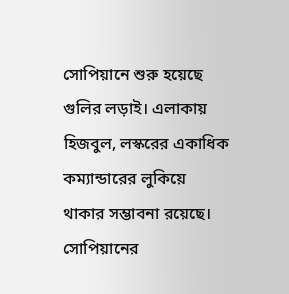সোপিয়ানে শুরু হয়েছে গুলির লড়াই। এলাকায় হিজবুল, লস্করের একাধিক কম্যান্ডারের লুকিয়ে থাকার সম্ভাবনা রয়েছে।
সোপিয়ানের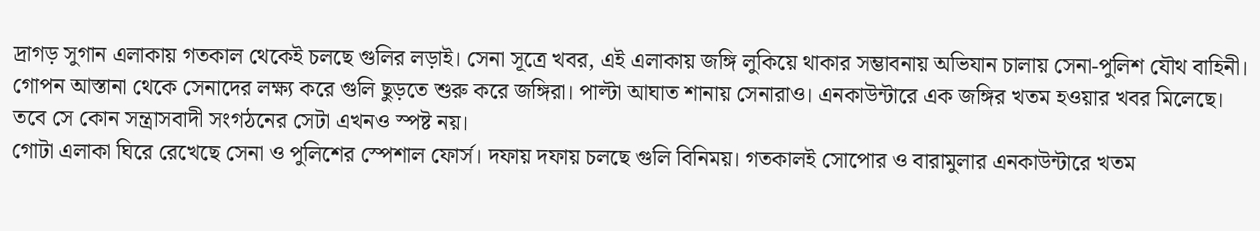দ্রাগড় সুগান এলাকায় গতকাল থেকেই চলছে গুলির লড়াই। সেনা সূত্রে খবর, এই এলাকায় জঙ্গি লুকিয়ে থাকার সম্ভাবনায় অভিযান চালায় সেনা-পুলিশ যৌথ বাহিনী। গোপন আস্তানা থেকে সেনাদের লক্ষ্য করে গুলি ছুড়তে শুরু করে জঙ্গিরা। পাল্টা আঘাত শানায় সেনারাও। এনকাউন্টারে এক জঙ্গির খতম হওয়ার খবর মিলেছে। তবে সে কোন সন্ত্রাসবাদী সংগঠনের সেটা এখনও স্পষ্ট নয়।
গোটা এলাকা ঘিরে রেখেছে সেনা ও পুলিশের স্পেশাল ফোর্স। দফায় দফায় চলছে গুলি বিনিময়। গতকালই সোপোর ও বারামুলার এনকাউন্টারে খতম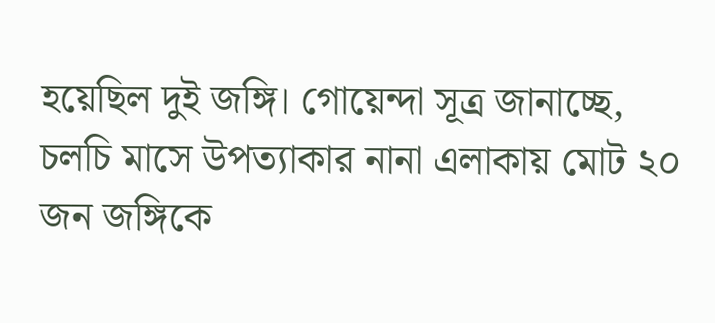হয়েছিল দুই জঙ্গি। গোয়েন্দা সূত্র জানাচ্ছে, চলচি মাসে উপত্যাকার নানা এলাকায় মোট ২০ জন জঙ্গিকে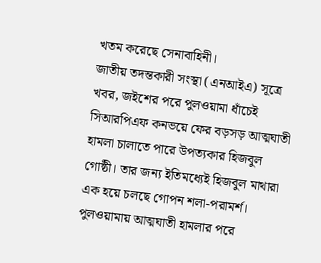খতম করেছে সেনাবাহিনী।
জাতীয় তদন্তকারী সংস্থা (এনআইএ) সূত্রে খবর, জইশের পরে পুলওয়ামা ধাঁচেই সিআরপিএফ কনভয়ে ফের বড়সড় আত্মঘাতী হামলা চালাতে পারে উপত্যকার হিজবুল গোষ্ঠী। তার জন্য ইতিমধ্যেই হিজবুল মাথারা এক হয়ে চলছে গোপন শলা-পরামর্শ। পুলওয়ামায় আত্মঘাতী হামলার পরে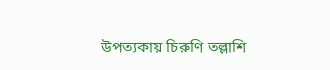উপত্যকায় চিরুণি তল্লাশি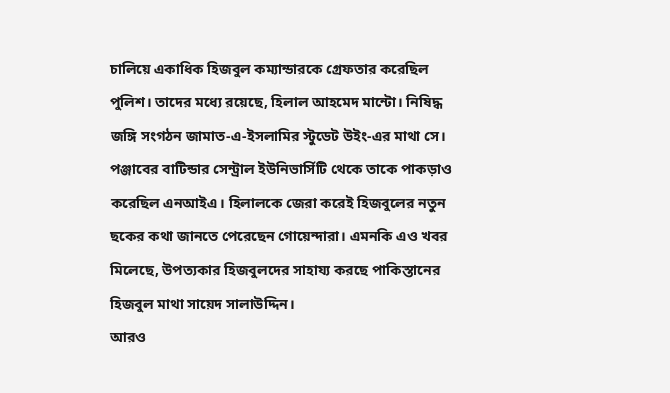চালিয়ে একাধিক হিজবুল কম্যান্ডারকে গ্রেফতার করেছিল পুলিশ। তাদের মধ্যে রয়েছে, হিলাল আহমেদ মান্টো। নিষিদ্ধ জঙ্গি সংগঠন জামাত-এ-ইসলামির স্টুডেট উইং-এর মাথা সে। পঞ্জাবের বাটিন্ডার সেন্ট্রাল ইউনিভার্সিটি থেকে তাকে পাকড়াও করেছিল এনআইএ। হিলালকে জেরা করেই হিজবুলের নতুন ছকের কথা জানতে পেরেছেন গোয়েন্দারা। এমনকি এও খবর মিলেছে, উপত্যকার হিজবুলদের সাহায্য করছে পাকিস্তানের হিজবুল মাথা সায়েদ সালাউদ্দিন।
আরও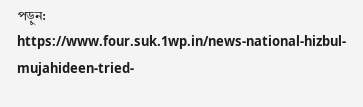পড়ুন:
https://www.four.suk.1wp.in/news-national-hizbul-mujahideen-tried-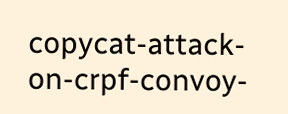copycat-attack-on-crpf-convoy-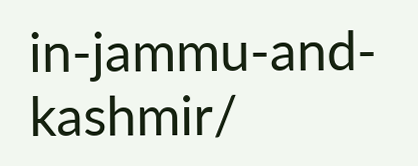in-jammu-and-kashmir/